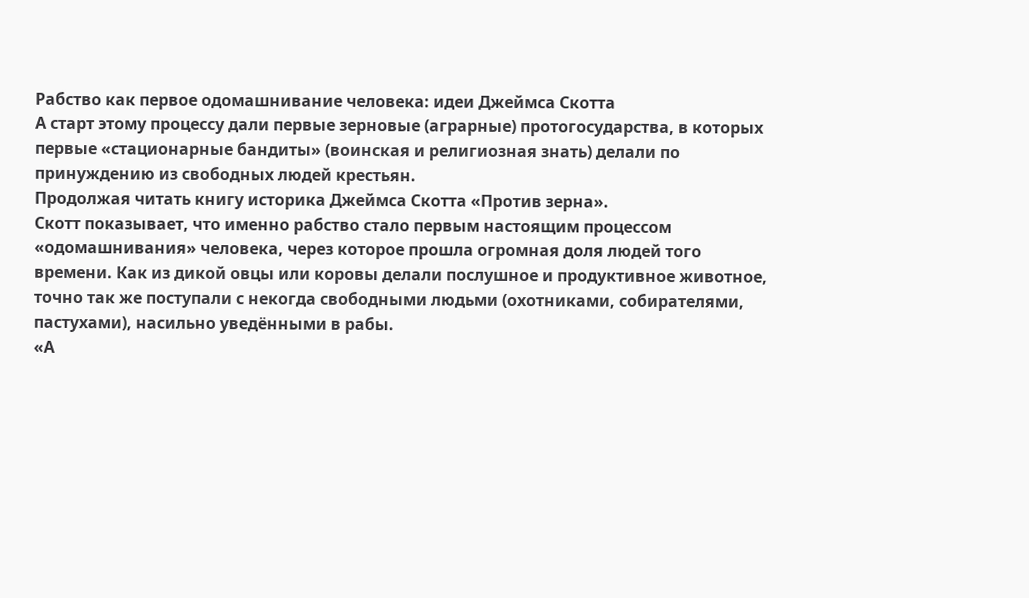Рабство как первое одомашнивание человека: идеи Джеймса Скотта
А старт этому процессу дали первые зерновые (аграрные) протогосударства, в которых первые «стационарные бандиты» (воинская и религиозная знать) делали по принуждению из свободных людей крестьян.
Продолжая читать книгу историка Джеймса Скотта «Против зерна».
Скотт показывает, что именно рабство стало первым настоящим процессом «одомашнивания» человека, через которое прошла огромная доля людей того времени. Как из дикой овцы или коровы делали послушное и продуктивное животное, точно так же поступали с некогда свободными людьми (охотниками, собирателями, пастухами), насильно уведёнными в рабы.
«А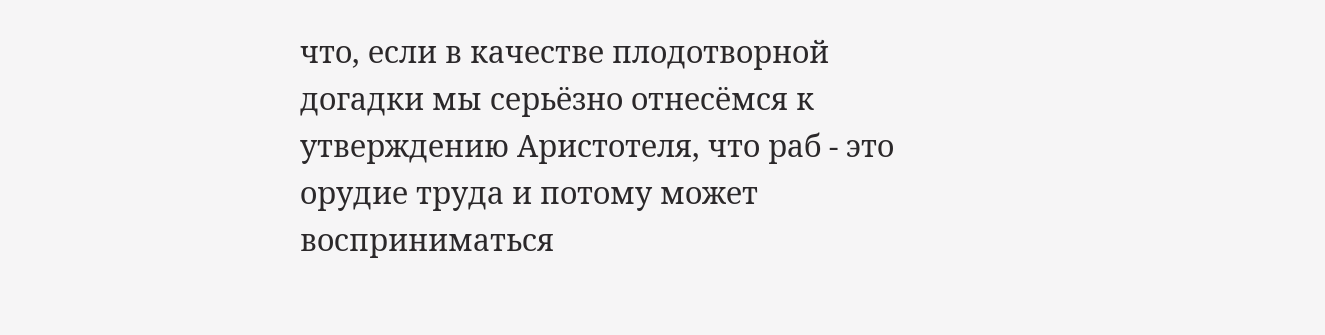что, если в качестве плодотворной догадки мы серьёзно отнесёмся к утверждению Аристотеля, что раб - это орудие труда и потому может восприниматься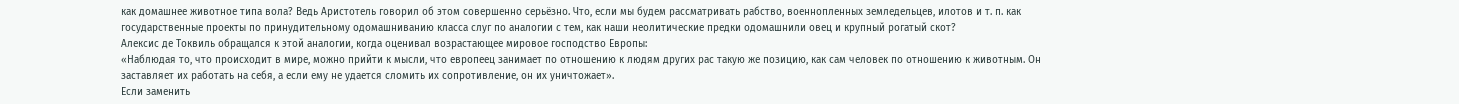как домашнее животное типа вола? Ведь Аристотель говорил об этом совершенно серьёзно. Что, если мы будем рассматривать рабство, военнопленных земледельцев, илотов и т. п. как государственные проекты по принудительному одомашниванию класса слуг по аналогии с тем, как наши неолитические предки одомашнили овец и крупный рогатый скот?
Алексис де Токвиль обращался к этой аналогии, когда оценивал возрастающее мировое господство Европы:
«Наблюдая то, что происходит в мире, можно прийти к мысли, что европеец занимает по отношению к людям других рас такую же позицию, как сам человек по отношению к животным. Он заставляет их работать на себя, а если ему не удается сломить их сопротивление, он их уничтожает».
Если заменить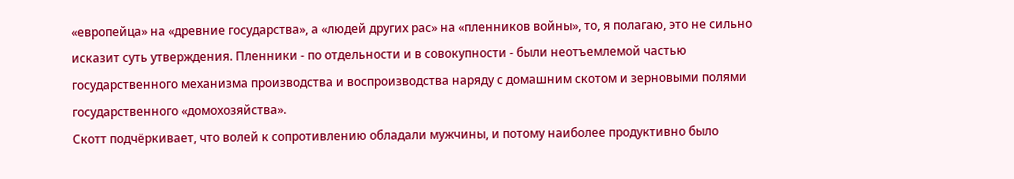«европейца» на «древние государства», а «людей других рас» на «пленников войны», то, я полагаю, это не сильно исказит суть утверждения. Пленники - по отдельности и в совокупности - были неотъемлемой частью государственного механизма производства и воспроизводства наряду с домашним скотом и зерновыми полями государственного «домохозяйства».
Скотт подчёркивает, что волей к сопротивлению обладали мужчины, и потому наиболее продуктивно было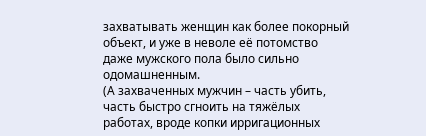захватывать женщин как более покорный объект, и уже в неволе её потомство даже мужского пола было сильно одомашненным.
(А захваченных мужчин – часть убить, часть быстро сгноить на тяжёлых работах, вроде копки ирригационных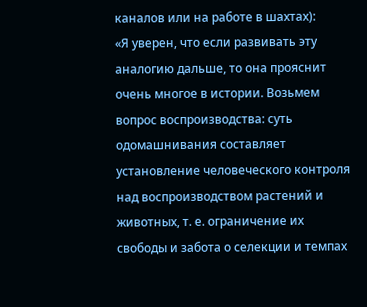каналов или на работе в шахтах):
«Я уверен, что если развивать эту аналогию дальше, то она прояснит очень многое в истории. Возьмем вопрос воспроизводства: суть одомашнивания составляет установление человеческого контроля над воспроизводством растений и животных, т. е. ограничение их свободы и забота о селекции и темпах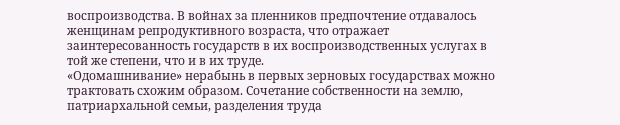воспроизводства. В войнах за пленников предпочтение отдавалось женщинам репродуктивного возраста, что отражает заинтересованность государств в их воспроизводственных услугах в той же степени, что и в их труде.
«Одомашнивание» нерабынь в первых зерновых государствах можно трактовать схожим образом. Сочетание собственности на землю, патриархальной семьи, разделения труда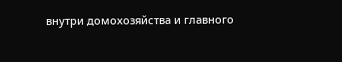внутри домохозяйства и главного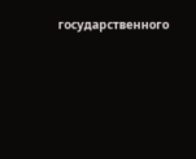государственного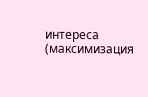интереса (максимизация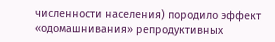численности населения) породило эффект «одомашнивания» репродуктивных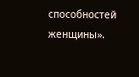способностей женщины».